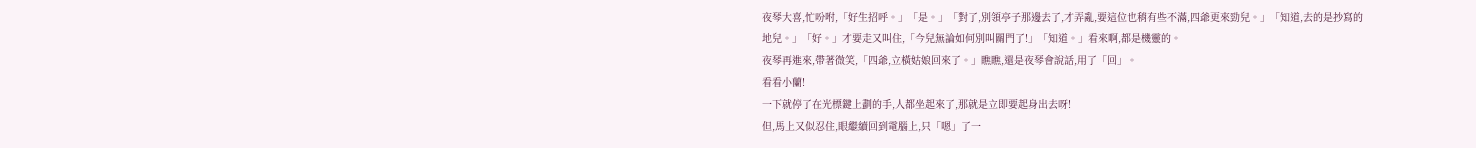夜琴大喜,忙吩咐,「好生招呼。」「是。」「對了,別領亭子那邊去了,才弄亂,要這位也稍有些不滿,四爺更來勁兒。」「知道,去的是抄寫的地兒。」「好。」才要走又叫住,「今兒無論如何別叫關門了!」「知道。」看來啊,都是機靈的。
夜琴再進來,帶著微笑,「四爺,立橫姑娘回來了。」瞧瞧,還是夜琴會說話,用了「回」。
看看小蘭!
一下就停了在光標鍵上劃的手,人都坐起來了,那就是立即要起身出去呀!
但,馬上又似忍住,眼繼續回到電腦上,只「嗯」了一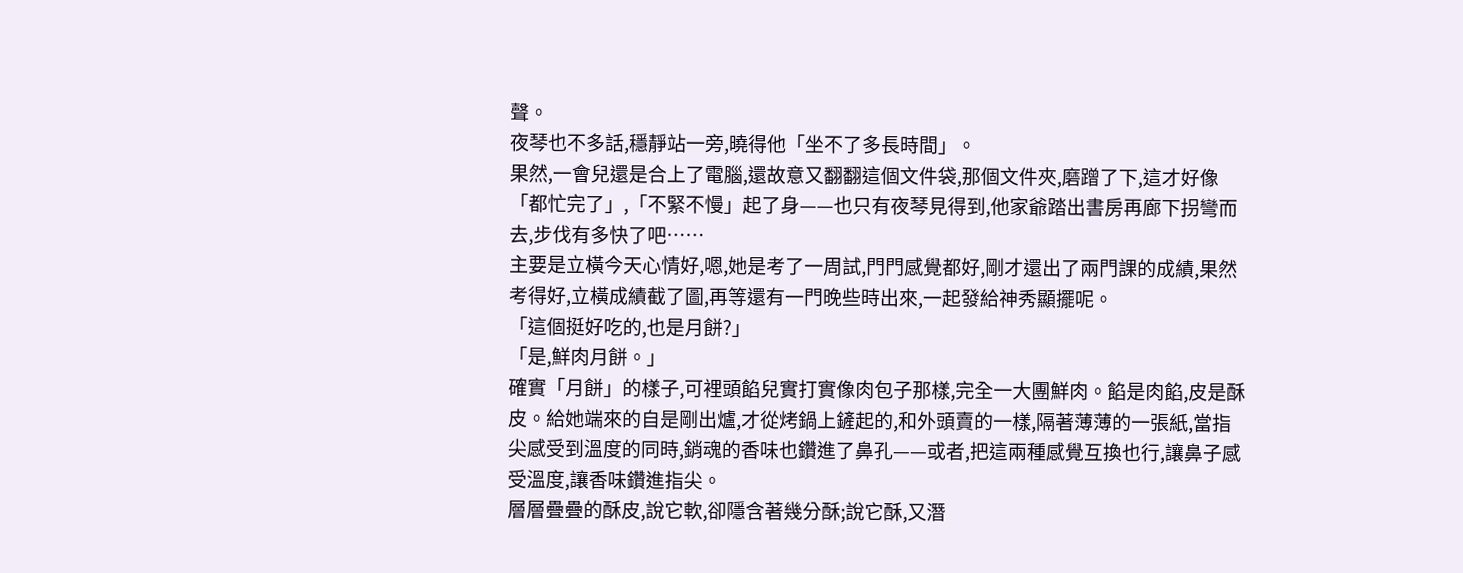聲。
夜琴也不多話,穩靜站一旁,曉得他「坐不了多長時間」。
果然,一會兒還是合上了電腦,還故意又翻翻這個文件袋,那個文件夾,磨蹭了下,這才好像「都忙完了」,「不緊不慢」起了身——也只有夜琴見得到,他家爺踏出書房再廊下拐彎而去,步伐有多快了吧……
主要是立橫今天心情好,嗯,她是考了一周試,門門感覺都好,剛才還出了兩門課的成績,果然考得好,立橫成績截了圖,再等還有一門晚些時出來,一起發給神秀顯擺呢。
「這個挺好吃的,也是月餅?」
「是,鮮肉月餅。」
確實「月餅」的樣子,可裡頭餡兒實打實像肉包子那樣,完全一大團鮮肉。餡是肉餡,皮是酥皮。給她端來的自是剛出爐,才從烤鍋上鏟起的,和外頭賣的一樣,隔著薄薄的一張紙,當指尖感受到溫度的同時,銷魂的香味也鑽進了鼻孔——或者,把這兩種感覺互換也行,讓鼻子感受溫度,讓香味鑽進指尖。
層層疊疊的酥皮,說它軟,卻隱含著幾分酥;說它酥,又潛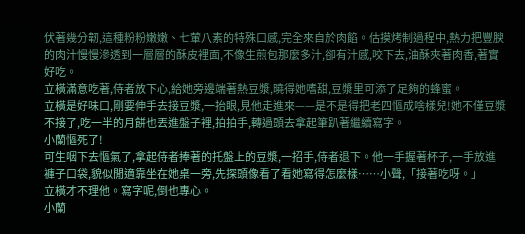伏著幾分韌,這種粉粉嫩嫩、七葷八素的特殊口感,完全來自於肉餡。估摸烤制過程中,熱力把豐腴的肉汁慢慢滲透到一層層的酥皮裡面,不像生煎包那麼多汁,卻有汁感,咬下去,油酥夾著肉香,著實好吃。
立橫滿意吃著,侍者放下心,給她旁邊端著熱豆漿,曉得她嗜甜,豆漿里可添了足夠的蜂蜜。
立橫是好味口,剛要伸手去接豆漿,一抬眼,見他走進來——是不是得把老四慪成啥樣兒!她不僅豆漿不接了,吃一半的月餅也丟進盤子裡,拍拍手,轉過頭去拿起筆趴著繼續寫字。
小蘭慪死了!
可生咽下去慪氣了,拿起侍者捧著的托盤上的豆漿,一招手,侍者退下。他一手握著杯子,一手放進褲子口袋,貌似閒適靠坐在她桌一旁,先探頭像看了看她寫得怎麼樣……小聲,「接著吃呀。」
立橫才不理他。寫字呢,倒也專心。
小蘭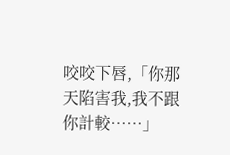咬咬下唇,「你那天陷害我,我不跟你計較……」